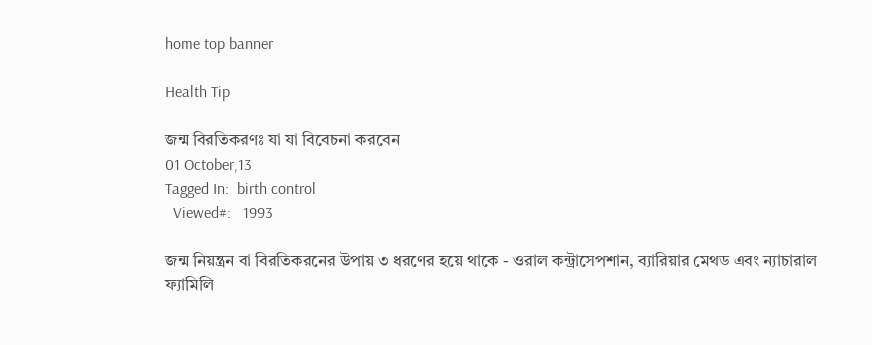home top banner

Health Tip

জন্ম বিরতিকরণঃ যা যা বিবেচনা করবেন
01 October,13
Tagged In:  birth control
  Viewed#:   1993

জন্ম নিয়ন্ত্রন বা বিরতিকরনের উপায় ৩ ধরণের হয়ে থাকে - ওরাল কন্ট্রাসেপশান, ব্যারিয়ার মেথড এবং ন্যাচারাল ফ্যামিলি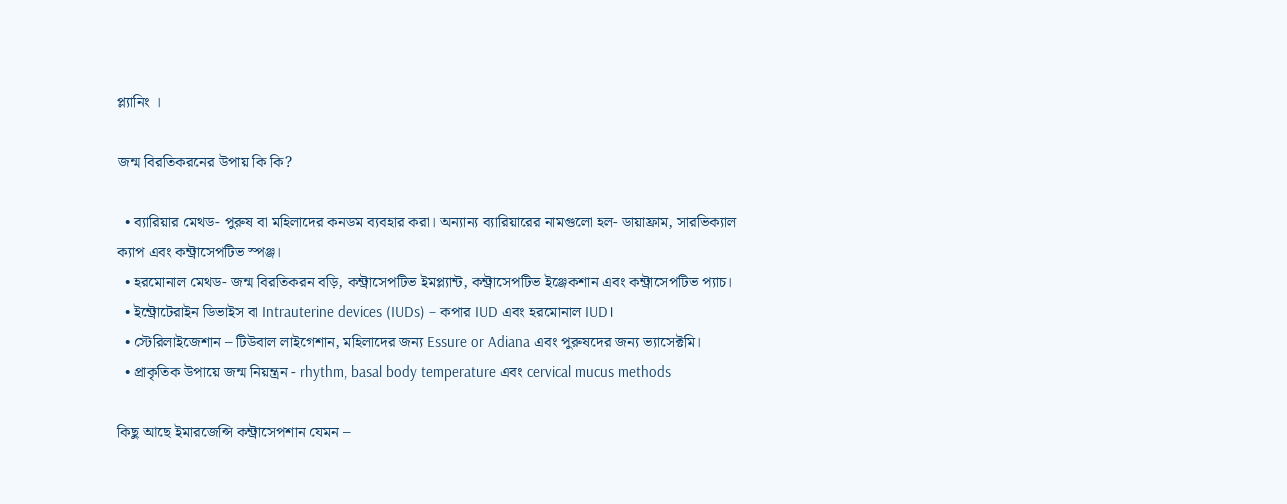প্ল্যানিং ।

জন্ম বিরতিকরনের উপায় কি কি?

  • ব্যারিয়ার মেথড- পুরুষ বা মহিলাদের কনডম ব্যবহার করা। অন্যান্য ব্যারিয়ারের নামগুলো হল- ডায়াফ্রাম, সারভিক্যাল ক্যাপ এবং কন্ট্রাসেপটিভ স্পঞ্জ।
  • হরমোনাল মেথড- জন্ম বিরতিকরন বড়ি, কন্ট্রাসেপটিভ ইমপ্ল্যান্ট, কন্ট্রাসেপটিভ ইঞ্জেকশান এবং কন্ট্রাসেপটিভ প্যাচ।
  • ইন্ট্রোটেরাইন ডিভাইস বা Intrauterine devices (IUDs) – কপার IUD এবং হরমোনাল IUD।
  • স্টেরিলাইজেশান – টিউবাল লাইগেশান, মহিলাদের জন্য Essure or Adiana এবং পুরুষদের জন্য ভ্যাসেক্টমি।
  • প্রাকৃতিক উপায়ে জন্ম নিয়ন্ত্রন - rhythm, basal body temperature এবং cervical mucus methods

কিছু আছে ইমারজেন্সি কন্ট্রাসেপশান যেমন –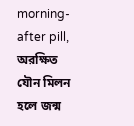morning-after pill, অরক্ষিত যৌন মিলন হলে জন্ম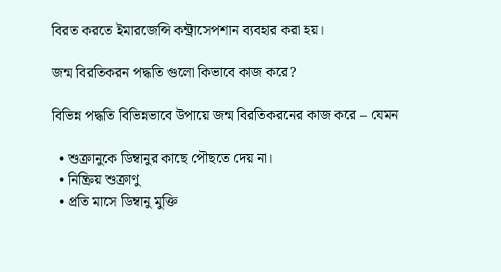বিরত করতে ইমারজেন্সি কন্ট্রাসেপশান ব্যবহার করা হয়।

জন্ম বিরতিকরন পদ্ধতি গুলো কিভাবে কাজ করে?

বিভিন্ন পদ্ধতি বিভিন্নভাবে উপায়ে জন্ম বিরতিকরনের কাজ করে – যেমন

  • শুক্রানুকে ডিম্বানুর কাছে পৌছতে দেয় না।
  • নিষ্ক্রিয় শুক্রাণু
  • প্রতি মাসে ডিম্বানু মুক্তি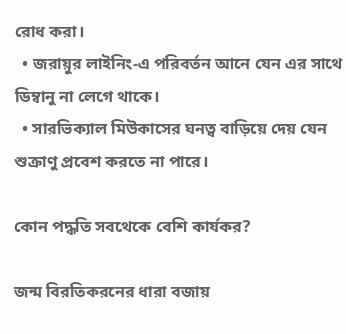রোধ করা।
  • জরায়ুর লাইনিং-এ পরিবর্তন আনে যেন এর সাথে ডিম্বানু না লেগে থাকে।
  • সারভিক্যাল মিউকাসের ঘনত্ব বাড়িয়ে দেয় যেন শুক্রাণু প্রবেশ করতে না পারে।

কোন পদ্ধতি সবথেকে বেশি কার্যকর?

জন্ম বিরতিকরনের ধারা বজায়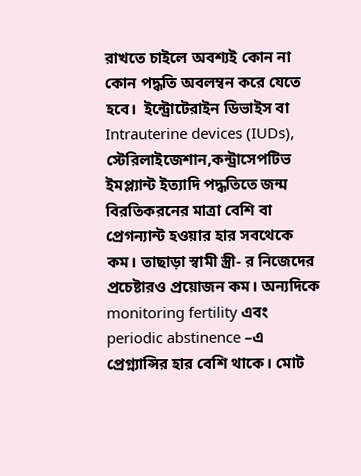রাখতে চাইলে অবশ্যই কোন না কোন পদ্ধতি অবলম্বন করে যেতে হবে।  ইন্ট্রোটেরাইন ডিভাইস বা Intrauterine devices (IUDs), স্টেরিলাইজেশান,কন্ট্রাসেপটিভ ইমপ্ল্যান্ট ইত্যাদি পদ্ধতিতে জন্ম বিরতিকরনের মাত্রা বেশি বা প্রেগন্যান্ট হওয়ার হার সবথেকে কম। তাছাড়া স্বামী স্ত্রী- র নিজেদের প্রচেষ্টারও প্রয়োজন কম। অন্যদিকে monitoring fertility এবং periodic abstinence –এ প্রেগ্ন্যান্সির হার বেশি থাকে। মোট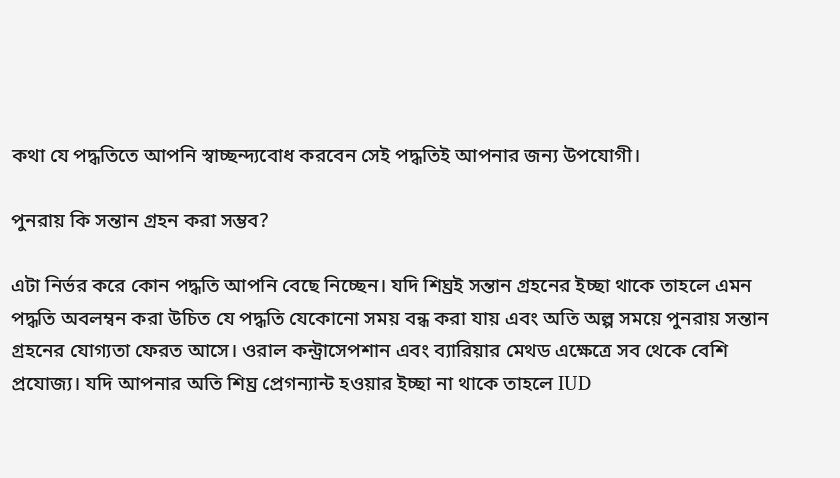কথা যে পদ্ধতিতে আপনি স্বাচ্ছন্দ্যবোধ করবেন সেই পদ্ধতিই আপনার জন্য উপযোগী।

পুনরায় কি সন্তান গ্রহন করা সম্ভব?

এটা নির্ভর করে কোন পদ্ধতি আপনি বেছে নিচ্ছেন। যদি শিঘ্রই সন্তান গ্রহনের ইচ্ছা থাকে তাহলে এমন পদ্ধতি অবলম্বন করা উচিত যে পদ্ধতি যেকোনো সময় বন্ধ করা যায় এবং অতি অল্প সময়ে পুনরায় সন্তান গ্রহনের যোগ্যতা ফেরত আসে। ওরাল কন্ট্রাসেপশান এবং ব্যারিয়ার মেথড এক্ষেত্রে সব থেকে বেশি প্রযোজ্য। যদি আপনার অতি শিঘ্র প্রেগন্যান্ট হওয়ার ইচ্ছা না থাকে তাহলে IUD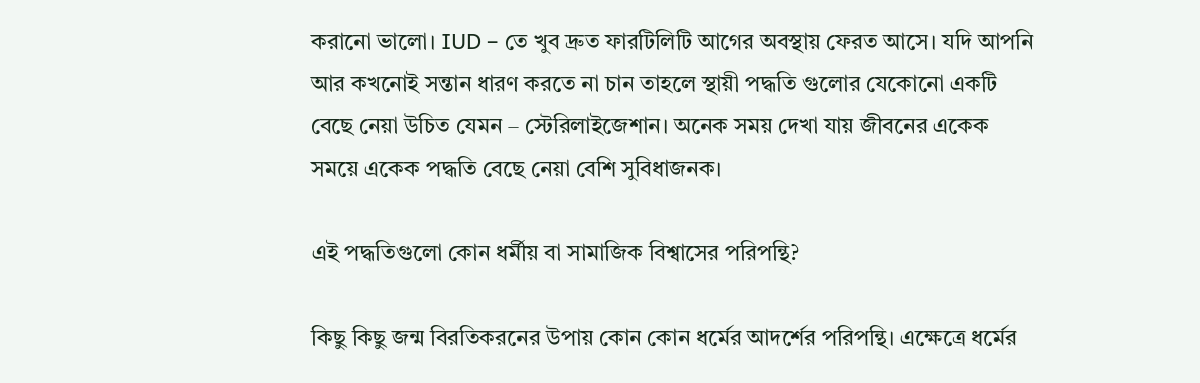করানো ভালো। IUD – তে খুব দ্রুত ফারটিলিটি আগের অবস্থায় ফেরত আসে। যদি আপনি আর কখনোই সন্তান ধারণ করতে না চান তাহলে স্থায়ী পদ্ধতি গুলোর যেকোনো একটি বেছে নেয়া উচিত যেমন – স্টেরিলাইজেশান। অনেক সময় দেখা যায় জীবনের একেক সময়ে একেক পদ্ধতি বেছে নেয়া বেশি সুবিধাজনক।

এই পদ্ধতিগুলো কোন ধর্মীয় বা সামাজিক বিশ্বাসের পরিপন্থি?

কিছু কিছু জন্ম বিরতিকরনের উপায় কোন কোন ধর্মের আদর্শের পরিপন্থি। এক্ষেত্রে ধর্মের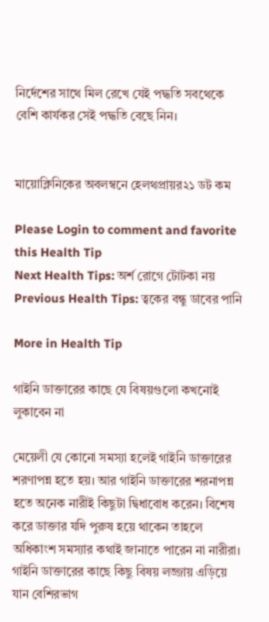নির্দেশের সাথে মিল রেখে যেই পদ্ধতি সবথেকে বেশি কার্যকর সেই পদ্ধতি বেছে নিন।


মায়োক্লিনিকের অবলম্বনে হেলথপ্রায়র২১ ডট কম

Please Login to comment and favorite this Health Tip
Next Health Tips: অর্শ রোগে টোটকা নয়
Previous Health Tips: ত্বকের বন্ধু ডাবের পানি

More in Health Tip

গাইনি ডাক্তারের কাছে যে বিষয়গুলো কখনোই লুকাবেন না

মেয়েলী যে কোনো সমস্যা হলেই গাইনি ডাক্তারের শরণাপন্ন হতে হয়। আর গাইনি ডাক্তারের শরনাপন্ন হতে অনেক নারীই কিছুটা দ্বিধাবোধ করেন। বিশেষ করে ডাক্তার যদি পুরুষ হয়ে থাকেন তাহলে অধিকাংশ সমস্যার কথাই জানাতে পারেন না নারীরা। গাইনি ডাক্তারের কাছে কিছু বিষয় লজ্জায় এড়িয়ে যান বেশিরভাগ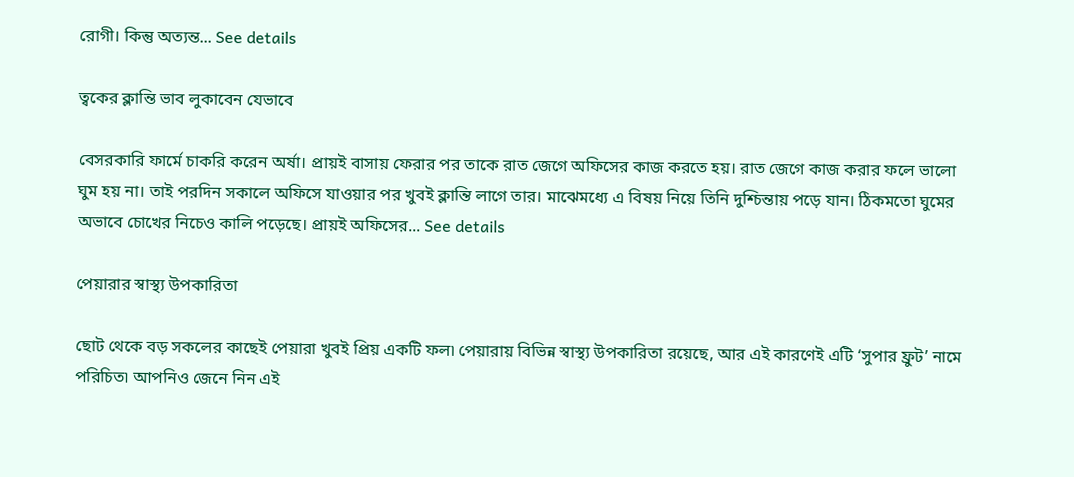রোগী। কিন্তু অত্যন্ত... See details

ত্বকের ক্লান্তি ভাব লুকাবেন যেভাবে

বেসরকারি ফার্মে চাকরি করেন অর্ষা। প্রায়ই বাসায় ফেরার পর তাকে রাত জেগে অফিসের কাজ করতে হয়। রাত জেগে কাজ করার ফলে ভালো ঘুম হয় না। তাই পরদিন সকালে অফিসে যাওয়ার পর খুবই ক্লান্তি লাগে তার। মাঝেমধ্যে এ বিষয় নিয়ে তিনি দুশ্চিন্তায় পড়ে যান। ঠিকমতো ঘুমের অভাবে চোখের নিচেও কালি পড়েছে। প্রায়ই অফিসের... See details

পেয়ারার স্বাস্থ্য উপকারিতা

ছোট থেকে বড় সকলের কাছেই পেয়ারা খুবই প্রিয় একটি ফল৷ পেয়ারায় বিভিন্ন স্বাস্থ্য উপকারিতা রয়েছে, আর এই কারণেই এটি ‘সুপার ফ্রুট’ নামে পরিচিত৷ আপনিও জেনে নিন এই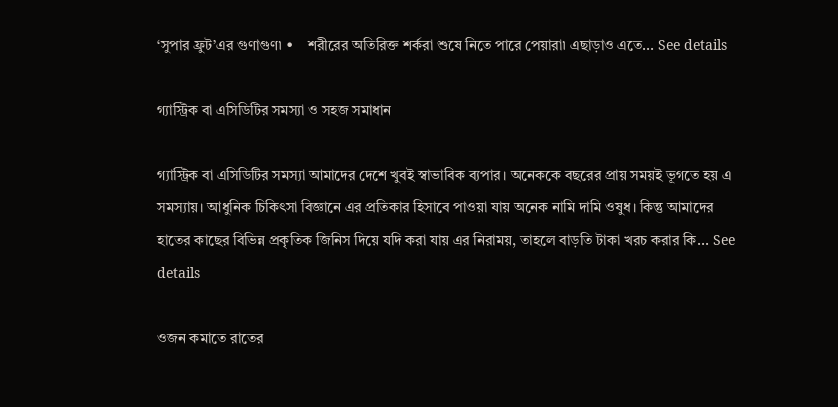‘সুপার ফ্রুট’এর গুণাগুণ৷ •    শরীরের অতিরিক্ত শর্করা শুষে নিতে পারে পেয়ারা৷ এছাড়াও এতে... See details

গ্যাস্ট্রিক বা এসিডিটির সমস্যা ও সহজ সমাধান

গ্যাস্ট্রিক বা এসিডিটির সমস্যা আমাদের দেশে খুবই স্বাভাবিক ব্যপার। অনেককে বছরের প্রায় সময়ই ভূগতে হয় এ সমস্যায়। আধুনিক চিকিৎসা বিজ্ঞানে এর প্রতিকার হিসাবে পাওয়া যায় অনেক নামি দামি ওষুধ। কিন্তু আমাদের হাতের কাছের বিভিন্ন প্রকৃতিক জিনিস দিয়ে যদি করা যায় এর নিরাময়, তাহলে বাড়তি টাকা খরচ করার কি... See details

ওজন কমাতে রাতের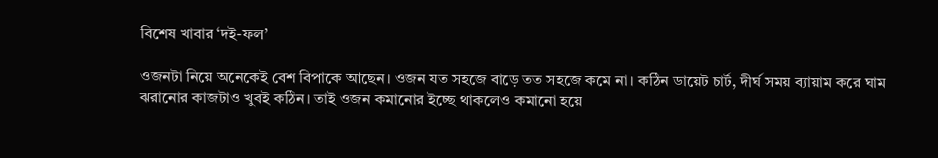বিশেষ খাবার ‘দই-ফল’

ওজনটা নিয়ে অনেকেই বেশ বিপাকে আছেন। ওজন যত সহজে বাড়ে তত সহজে কমে না। কঠিন ডায়েট চার্ট, দীর্ঘ সময় ব্যায়াম করে ঘাম ঝরানোর কাজটাও খুবই কঠিন। তাই ওজন কমানোর ইচ্ছে থাকলেও কমানো হয়ে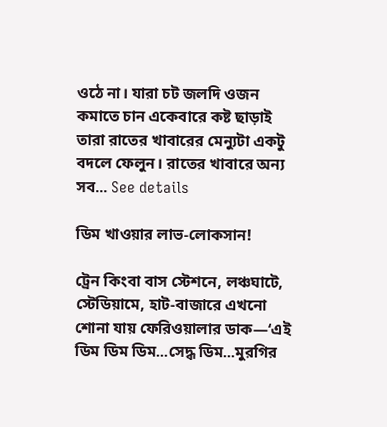ওঠে না। যারা চট জলদি ওজন কমাতে চান একেবারে কষ্ট ছাড়াই তারা রাতের খাবারের মেন্যুটা একটু বদলে ফেলুন। রাতের খাবারে অন্য সব... See details

ডিম খাওয়ার লাভ-লোকসান!

ট্রেন কিংবা বাস স্টেশনে, লঞ্চঘাটে, স্টেডিয়ামে, হাট-বাজারে এখনো শোনা যায় ফেরিওয়ালার ডাক—‘এই ডিম ডিম ডিম...সেদ্ধ ডিম...মুরগির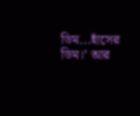ডিম...হাঁসের ডিম।’ আর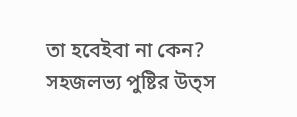তা হবেইবা না কেন? সহজলভ্য পুষ্টির উত্স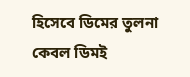হিসেবে ডিমের তুলনা কেবল ডিমই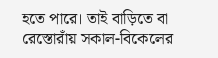হতে পারে। তাই বাড়িতে বা রেস্তোরাঁয় সকাল-বিকেলের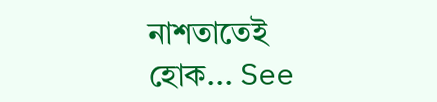নাশতাতেই হোক... See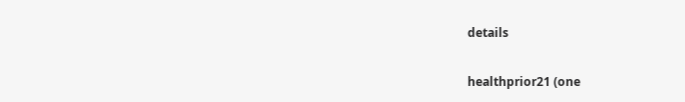details

healthprior21 (one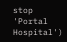stop 'Portal Hospital')